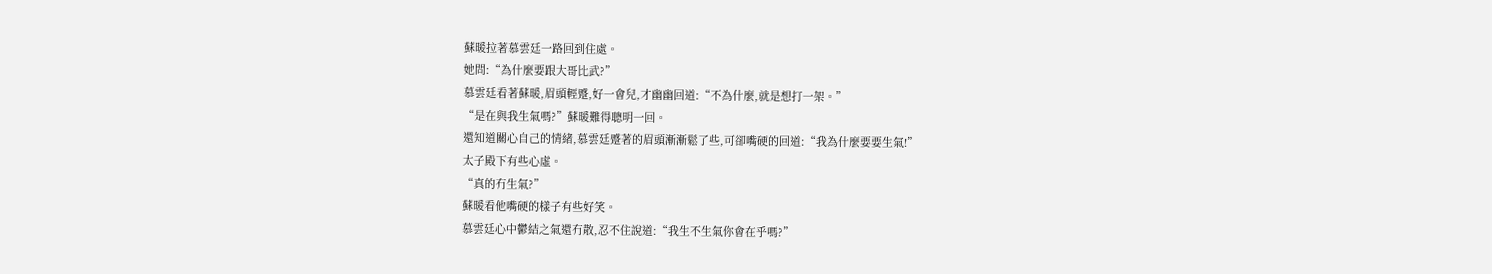蘇暖拉著慕雲廷一路回到住處。
她問:“為什麼要跟大哥比武?”
慕雲廷看著蘇暖,眉頭輕蹙,好一會兒,才幽幽回道:“不為什麼,就是想打一架。”
“是在與我生氣嗎?”蘇暖難得聰明一回。
還知道關心自己的情緒,慕雲廷蹙著的眉頭漸漸鬆了些,可卻嘴硬的回道:“我為什麼要要生氣!”
太子殿下有些心虛。
“真的冇生氣?”
蘇暖看他嘴硬的樣子有些好笑。
慕雲廷心中鬱結之氣還冇散,忍不住說道:“我生不生氣你會在乎嗎?”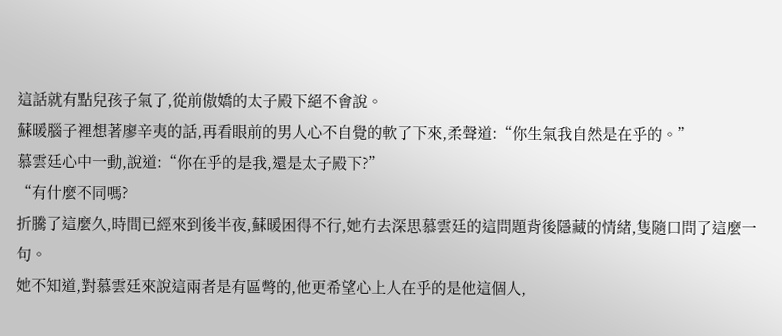這話就有點兒孩子氣了,從前傲嬌的太子殿下絕不會說。
蘇暖腦子裡想著廖辛夷的話,再看眼前的男人心不自覺的軟了下來,柔聲道:“你生氣我自然是在乎的。”
慕雲廷心中一動,說道:“你在乎的是我,還是太子殿下?”
“有什麼不同嗎?
折騰了這麼久,時間已經來到後半夜,蘇暖困得不行,她冇去深思慕雲廷的這問題背後隱藏的情緒,隻隨口問了這麼一句。
她不知道,對慕雲廷來說這兩者是有區彆的,他更希望心上人在乎的是他這個人,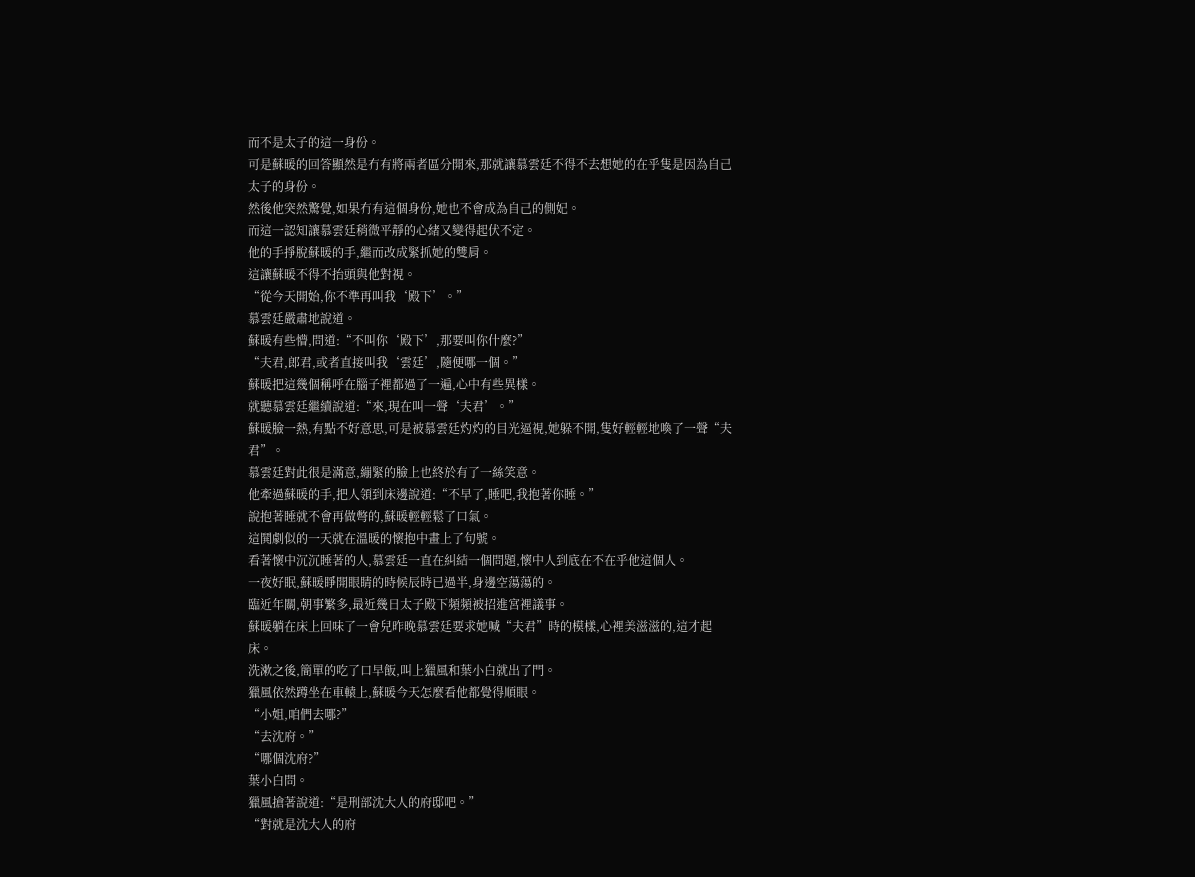而不是太子的這一身份。
可是蘇暖的回答顯然是冇有將兩者區分開來,那就讓慕雲廷不得不去想她的在乎隻是因為自己太子的身份。
然後他突然驚覺,如果冇有這個身份,她也不會成為自己的側妃。
而這一認知讓慕雲廷稍微平靜的心緒又變得起伏不定。
他的手掙脫蘇暖的手,繼而改成緊抓她的雙肩。
這讓蘇暖不得不抬頭與他對視。
“從今天開始,你不準再叫我‘殿下’。”
慕雲廷嚴肅地說道。
蘇暖有些懵,問道:“不叫你‘殿下’,那要叫你什麼?”
“夫君,郎君,或者直接叫我‘雲廷’,隨便哪一個。”
蘇暖把這幾個稱呼在腦子裡都過了一遍,心中有些異樣。
就聽慕雲廷繼續說道:“來,現在叫一聲‘夫君’。”
蘇暖臉一熱,有點不好意思,可是被慕雲廷灼灼的目光逼視,她躲不開,隻好輕輕地喚了一聲“夫君”。
慕雲廷對此很是滿意,繃緊的臉上也終於有了一絲笑意。
他牽過蘇暖的手,把人領到床邊說道:“不早了,睡吧,我抱著你睡。”
說抱著睡就不會再做彆的,蘇暖輕輕鬆了口氣。
這鬨劇似的一天就在溫暖的懷抱中畫上了句號。
看著懷中沉沉睡著的人,慕雲廷一直在糾結一個問題,懷中人到底在不在乎他這個人。
一夜好眠,蘇暖睜開眼睛的時候辰時已過半,身邊空蕩蕩的。
臨近年關,朝事繁多,最近幾日太子殿下頻頻被招進宮裡議事。
蘇暖躺在床上回味了一會兒昨晚慕雲廷要求她喊“夫君”時的模樣,心裡美滋滋的,這才起床。
洗漱之後,簡單的吃了口早飯,叫上獵風和葉小白就出了門。
獵風依然蹲坐在車轅上,蘇暖今天怎麼看他都覺得順眼。
“小姐,咱們去哪?”
“去沈府。”
“哪個沈府?”
葉小白問。
獵風搶著說道:“是刑部沈大人的府邸吧。”
“對就是沈大人的府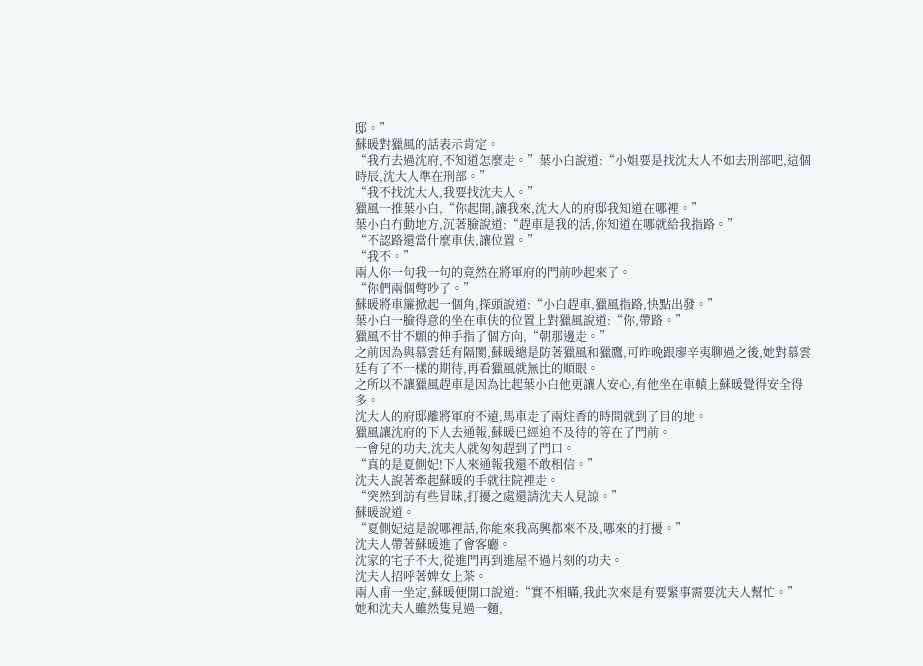邸。”
蘇暖對獵風的話表示肯定。
“我冇去過沈府,不知道怎麼走。”葉小白說道:“小姐要是找沈大人不如去刑部吧,這個時辰,沈大人準在刑部。”
“我不找沈大人,我要找沈夫人。”
獵風一推葉小白,“你起開,讓我來,沈大人的府邸我知道在哪裡。”
葉小白冇動地方,沉著臉說道:“趕車是我的活,你知道在哪就給我指路。”
“不認路還當什麼車伕,讓位置。”
“我不。”
兩人你一句我一句的竟然在將軍府的門前吵起來了。
“你們兩個彆吵了。”
蘇暖將車簾掀起一個角,探頭說道:“小白趕車,獵風指路,快點出發。”
葉小白一臉得意的坐在車伕的位置上對獵風說道:“你,帶路。”
獵風不甘不願的伸手指了個方向,“朝那邊走。”
之前因為與慕雲廷有隔閡,蘇暖總是防著獵風和獵鷹,可昨晚跟廖辛夷聊過之後,她對慕雲廷有了不一樣的期待,再看獵風就無比的順眼。
之所以不讓獵風趕車是因為比起葉小白他更讓人安心,有他坐在車轅上蘇暖覺得安全得多。
沈大人的府邸離將軍府不遠,馬車走了兩炷香的時間就到了目的地。
獵風讓沈府的下人去通報,蘇暖已經迫不及待的等在了門前。
一會兒的功夫,沈夫人就匆匆趕到了門口。
“真的是夏側妃!下人來通報我還不敢相信。”
沈夫人說著牽起蘇暖的手就往院裡走。
“突然到訪有些冒昧,打擾之處還請沈夫人見諒。”
蘇暖說道。
“夏側妃這是說哪裡話,你能來我高興都來不及,哪來的打擾。”
沈夫人帶著蘇暖進了會客廳。
沈家的宅子不大,從進門再到進屋不過片刻的功夫。
沈夫人招呼著婢女上茶。
兩人甫一坐定,蘇暖便開口說道:“實不相瞞,我此次來是有要緊事需要沈夫人幫忙。”
她和沈夫人雖然隻見過一麵,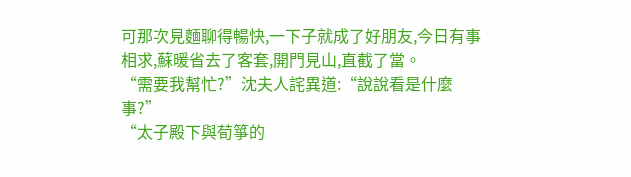可那次見麵聊得暢快,一下子就成了好朋友,今日有事相求,蘇暖省去了客套,開門見山,直截了當。
“需要我幫忙?”沈夫人詫異道:“說說看是什麼事?”
“太子殿下與荀箏的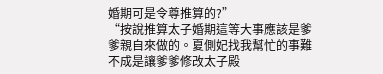婚期可是令尊推算的?”
“按說推算太子婚期這等大事應該是爹爹親自來做的。夏側妃找我幫忙的事難不成是讓爹爹修改太子殿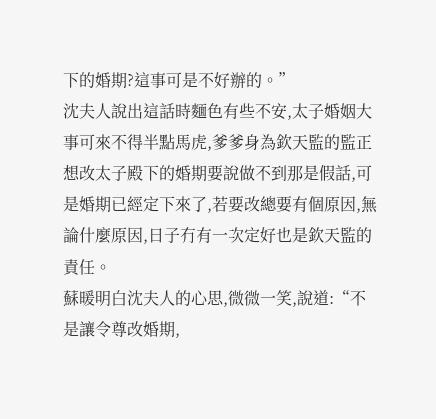下的婚期?這事可是不好辦的。”
沈夫人說出這話時麵色有些不安,太子婚姻大事可來不得半點馬虎,爹爹身為欽天監的監正想改太子殿下的婚期要說做不到那是假話,可是婚期已經定下來了,若要改總要有個原因,無論什麼原因,日子冇有一次定好也是欽天監的責任。
蘇暖明白沈夫人的心思,微微一笑,說道:“不是讓令尊改婚期,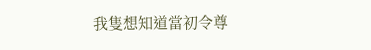我隻想知道當初令尊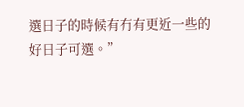選日子的時候有冇有更近一些的好日子可選。”